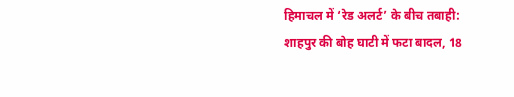हिमाचल में ‘रेड अलर्ट’ के बीच तबाही: शाहपुर की बोह घाटी में फटा बादल, 18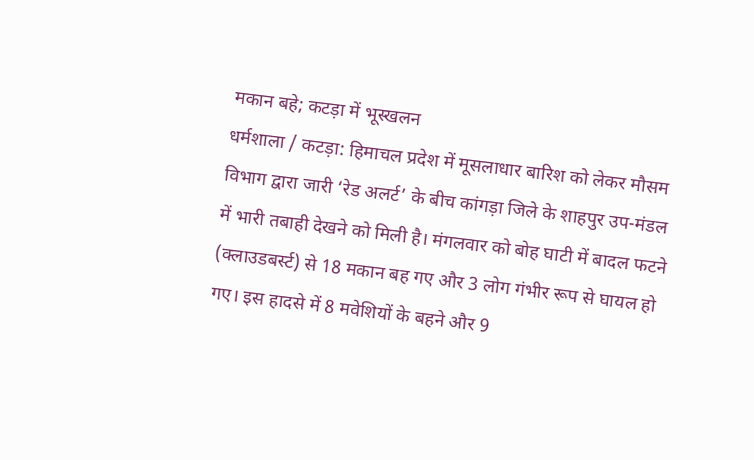मकान बहे; कटड़ा में भूस्खलन
धर्मशाला / कटड़ा: हिमाचल प्रदेश में मूसलाधार बारिश को लेकर मौसम विभाग द्वारा जारी ‘रेड अलर्ट’ के बीच कांगड़ा जिले के शाहपुर उप-मंडल में भारी तबाही देखने को मिली है। मंगलवार को बोह घाटी में बादल फटने (क्लाउडबर्स्ट) से 18 मकान बह गए और 3 लोग गंभीर रूप से घायल हो गए। इस हादसे में 8 मवेशियों के बहने और 9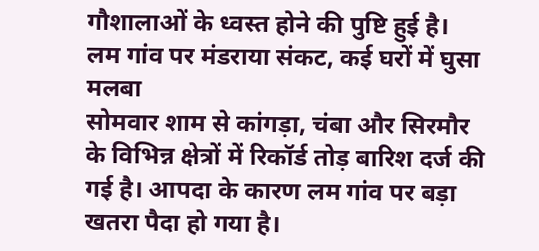गौशालाओं के ध्वस्त होने की पुष्टि हुई है।
लम गांव पर मंडराया संकट, कई घरों में घुसा मलबा
सोमवार शाम से कांगड़ा, चंबा और सिरमौर के विभिन्न क्षेत्रों में रिकॉर्ड तोड़ बारिश दर्ज की गई है। आपदा के कारण लम गांव पर बड़ा खतरा पैदा हो गया है।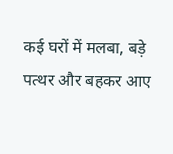कई घरों में मलबा, बड़े पत्थर और बहकर आए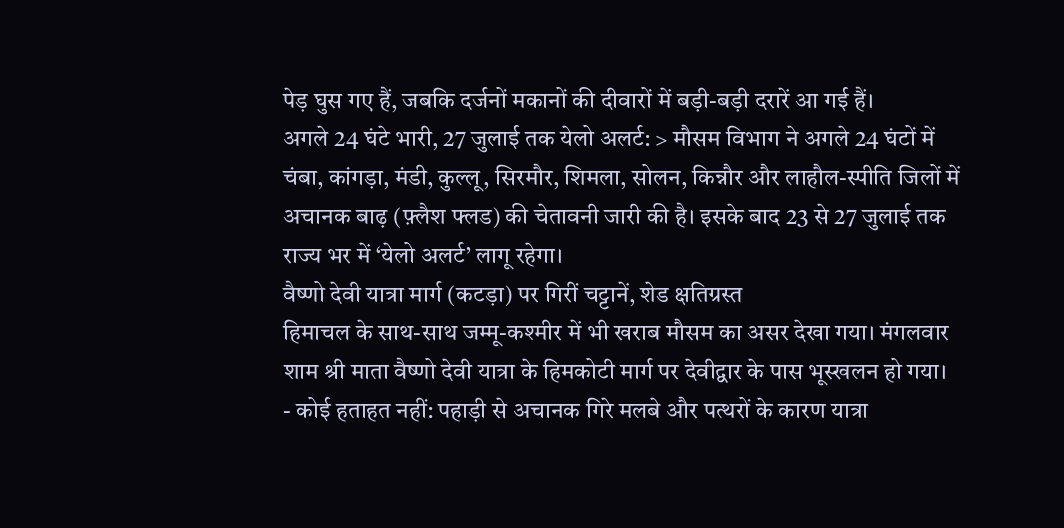पेड़ घुस गए हैं, जबकि दर्जनों मकानों की दीवारों में बड़ी-बड़ी दरारें आ गई हैं।
अगले 24 घंटे भारी, 27 जुलाई तक येलो अलर्ट: > मौसम विभाग ने अगले 24 घंटों में चंबा, कांगड़ा, मंडी, कुल्लू, सिरमौर, शिमला, सोलन, किन्नौर और लाहौल-स्पीति जिलों में अचानक बाढ़ (फ़्लैश फ्लड) की चेतावनी जारी की है। इसके बाद 23 से 27 जुलाई तक राज्य भर में ‘येलो अलर्ट’ लागू रहेगा।
वैष्णो देवी यात्रा मार्ग (कटड़ा) पर गिरीं चट्टानें, शेड क्षतिग्रस्त
हिमाचल के साथ-साथ जम्मू-कश्मीर में भी खराब मौसम का असर देखा गया। मंगलवार शाम श्री माता वैष्णो देवी यात्रा के हिमकोटी मार्ग पर देवीद्वार के पास भूस्खलन हो गया।
- कोई हताहत नहीं: पहाड़ी से अचानक गिरे मलबे और पत्थरों के कारण यात्रा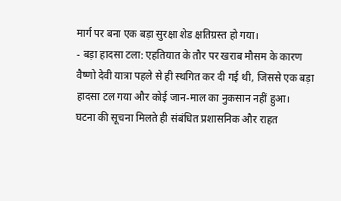मार्ग पर बना एक बड़ा सुरक्षा शेड क्षतिग्रस्त हो गया।
- बड़ा हादसा टला: एहतियात के तौर पर खराब मौसम के कारण वैष्णो देवी यात्रा पहले से ही स्थगित कर दी गई थी, जिससे एक बड़ा हादसा टल गया और कोई जान-माल का नुकसान नहीं हुआ।
घटना की सूचना मिलते ही संबंधित प्रशासनिक और राहत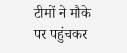टीमों ने मौके पर पहुंचकर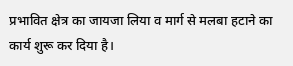प्रभावित क्षेत्र का जायजा लिया व मार्ग से मलबा हटाने का कार्य शुरू कर दिया है।